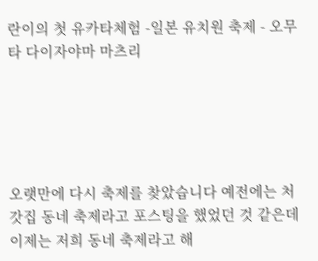란이의 첫 유카타체험 -일본 유치원 축제 - 오무타 다이자야마 마츠리





오랫만에 다시 축제를 찾았습니다 예전에는 처갓집 동네 축제라고 포스팅을 했었던 것 같은데 이제는 저희 동네 축제라고 해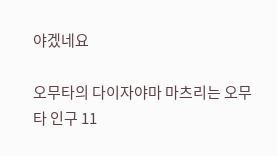야겠네요

오무타의 다이자야마 마츠리는 오무타 인구 11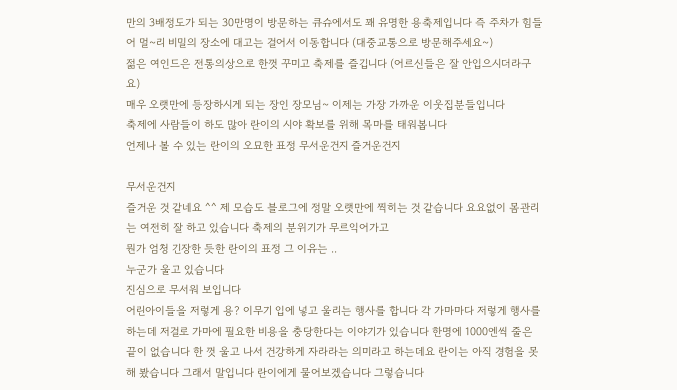만의 3배정도가 되는 30만명이 방문하는 큐슈에서도 꽤 유명한 용축제입니다 즉 주차가 힘들어 멀~리 비밀의 장소에 대고는 걸어서 이동합니다 (대중교통으로 방문해주세요~)
젊은 여인드은 전통의상으로 한껏 꾸미고 축제를 즐깁니다 (어르신들은 잘 안입으시더라구요)
매우 오랫만에 등장하시게 되는 장인 장모님~ 이제는 가장 가까운 이웃집분들입니다
축제에 사람들이 하도 많아 란이의 시야 확보를 위해 목마를 태워봅니다
언제나 볼 수 있는 란이의 오묘한 표정 무서운건지 즐거운건지

무서운건지
즐거운 것 같네요 ^^ 제 모습도 블로그에 정말 오랫만에 찍히는 것 같습니다 요요없이 몸관리는 여전히 잘 하고 있습니다 축제의 분위기가 무르익어가고
뭔가 엄청 긴장한 듯한 란이의 표정 그 이유는 ..
누군가 울고 있습니다
진심으로 무서워 보입니다
어린아이들을 저렇게 용? 이무기 입에 넣고 울리는 행사를 합니다 각 가마마다 저렇게 행사를하는데 저걸로 가마에 필요한 비용을 충당한다는 이야기가 있습니다 한명에 1000엔씩 줄은 끝이 없습니다 한 껏 울고 나서 건강하게 자라라는 의미라고 하는데요 란이는 아직 경험을 못해 봤습니다 그래서 말입니다 란이에게 물어보겠습니다 그렇습니다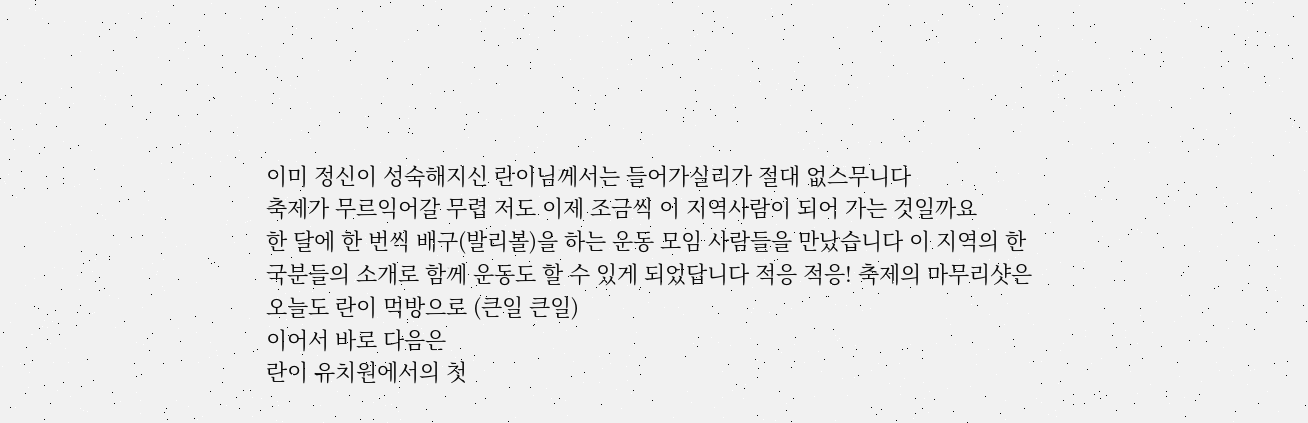이미 정신이 성숙해지신 란이님께서는 들어가실리가 절대 없스무니다
축제가 무르익어갈 무렵 저도 이제 조금씩 이 지역사람이 되어 가는 것일까요
한 달에 한 번씩 배구(발리볼)을 하는 운동 모임 사람들을 만났습니다 이 지역의 한국분들의 소개로 함께 운동도 할 수 있게 되었답니다 적응 적응! 축제의 마무리샷은
오늘도 란이 먹방으로 (큰일 큰일)
이어서 바로 다음은
란이 유치원에서의 첫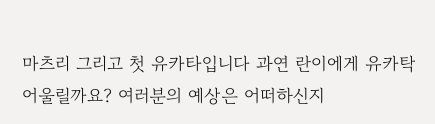마츠리 그리고 첫 유카타입니다 과연 란이에게 유카탁 어울릴까요? 여러분의 예상은 어떠하신지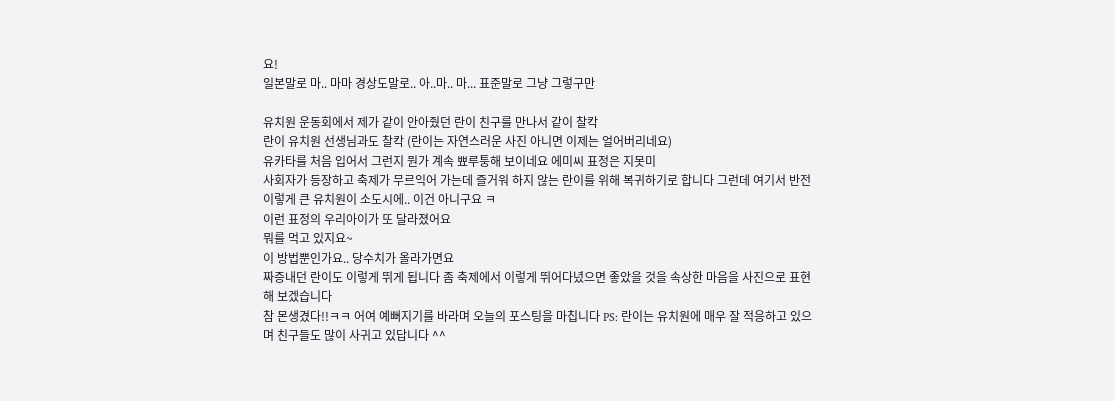요!
일본말로 마.. 마마 경상도말로.. 아..마.. 마... 표준말로 그냥 그렇구만

유치원 운동회에서 제가 같이 안아줬던 란이 친구를 만나서 같이 찰칵
란이 유치원 선생님과도 찰칵 (란이는 자연스러운 사진 아니면 이제는 얼어버리네요)
유카타를 처음 입어서 그런지 뭔가 계속 뾰루퉁해 보이네요 에미씨 표정은 지못미
사회자가 등장하고 축제가 무르익어 가는데 즐거워 하지 않는 란이를 위해 복귀하기로 합니다 그런데 여기서 반전
이렇게 큰 유치원이 소도시에.. 이건 아니구요 ㅋ
이런 표정의 우리아이가 또 달라졌어요
뭐를 먹고 있지요~
이 방법뿐인가요.. 당수치가 올라가면요
짜증내던 란이도 이렇게 뛰게 됩니다 좀 축제에서 이렇게 뛰어다녔으면 좋았을 것을 속상한 마음을 사진으로 표현해 보겠습니다
참 몬생겼다!!ㅋㅋ 어여 예뻐지기를 바라며 오늘의 포스팅을 마칩니다 PS: 란이는 유치원에 매우 잘 적응하고 있으며 친구들도 많이 사귀고 있답니다 ^^